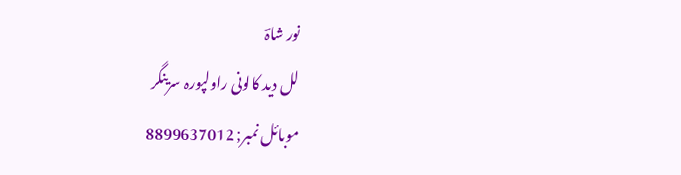نور شاہؔ
لل دید کالونی راولپورہ سرینگر
موبائل نمبر; 8899637012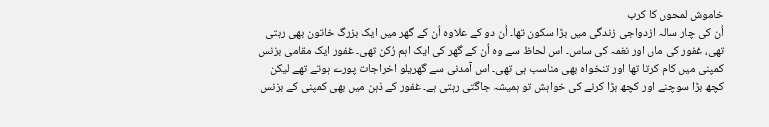خاموش لمحوں کا کرب
اُن کی چار سالہ ازدواجی زندگی میں بڑا سکون تھا۔ اُن دو کے علاوہ اُن کے گھر میں ایک بزرگ خاتون بھی رہتی تھی، غفور کی ماں اور نغمہ کی ساس۔ اس لحاظ سے وہ اُن کے گھر کی ایک اہم رُکن تھی۔ غفور ایک مقامی بزنس کمپنی میں کام کرتا تھا اور تنخواہ بھی مناسب ہی تھی۔ اس آمدنی سے گھریلو اخراجات پورے ہوتے تھے لیکن کچھ بڑا سوچنے اور کچھ بڑا کرنے کی خواہش تو ہمیشہ جاگتی رہتی ہے۔ غفور کے ذہن میں بھی کمپنی کے بزنس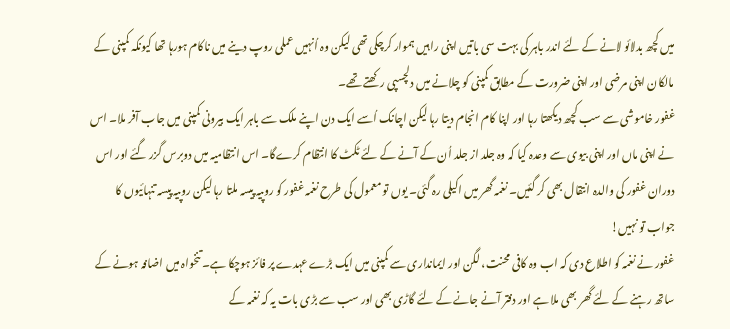میں کچھ بدلائو لانے کے لئے اندر باہر کی بہت سی باتیں اپنی راہیں ہموار کرچکی تھی لیکن وہ اُنہیں عملی روپ دینے میں ناکام ہورہا تھا کیونکہ کمپنی کے مالکان اپنی مرضی اور اپنی ضرورت کے مطابق کمپنی کو چلانے میں دلچسپی رکھتے تھے۔
غفور خاموشی سے سب کچھ دیکھتا رہا اور اپنا کام انجام دیتا رہا لیکن اچانک اُسے ایک دن اپنے ملک سے باہر ایک بیرونی کمپنی میں جاب آفر ملا۔ اس نے اپنی ماں اور اپنی بیوی سے وعدہ کیا کہ وہ جلد از جلد اُن کے آنے کے لئے ٹکٹ کا انتظام کرےگا۔ اس انتظامیہ میں دوبرس گزر گئے اور اس دوران غفور کی والدہ انتقال بھی کر گئیں۔ نغمہ گھر میں اکیلی رہ گئی۔ یوں تو معمول کی طرح نغمہ غفور کو روپیہ پیسہ ملتا رہا لیکن روپیہ پیسہ تنہائیوں کا جواب تو نہیں!
غفور نے نغمہ کو اطلاع دی کہ اب وہ کافی محنت، لگن اور ایمانداری سے کمپنی میں ایک بڑے عہدے پر فائز ہوچکا ہے۔ تنخواہ میں اضافہ ہونے کے ساتھ رہنے کے لئے گھر بھی ملا ہے اور دفتر آنے جانے کے لئے گاڑی بھی اور سب سے بڑی بات یہ کہ نغمہ کے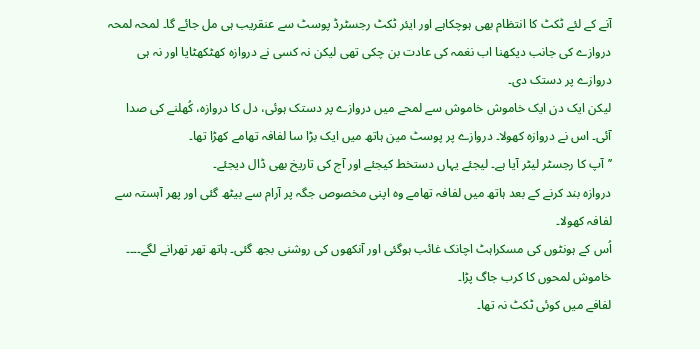آنے کے لئے ٹکٹ کا انتظام بھی ہوچکاہے اور ایئر ٹکٹ رجسٹرڈ پوسٹ سے عنقریب ہی مل جائے گا۔ لمحہ لمحہ دروازے کی جانب دیکھنا اب نغمہ کی عادت بن چکی تھی لیکن نہ کسی نے دروازہ کھٹکھٹایا اور نہ ہی دروازے پر دستک دی۔
لیکن ایک دن ایک خاموش خاموش سے لمحے میں دروازے پر دستک ہوئی، دل کا دروازہ، کُھلنے کی صدا آئی۔ اس نے دروازہ کھولا۔ دروازے پر پوسٹ مین ہاتھ میں ایک بڑا سا لفافہ تھامے کھڑا تھا۔
’’آپ کا رجسٹر لیٹر آیا ہے۔ لیجئے یہاں دستخط کیجئے اور آج کی تاریخ بھی ڈال دیجئے۔
دروازہ بند کرنے کے بعد ہاتھ میں لفافہ تھامے وہ اپنی مخصوص جگہ پر آرام سے بیٹھ گئی اور پھر آہستہ سے لفافہ کھولا۔
اُس کے ہونٹوں کی مسکراہٹ اچانک غائب ہوگئی اور آنکھوں کی روشنی بجھ گئی۔ ہاتھ تھر تھرانے لگے۔۔۔۔ خاموش لمحوں کا کرب جاگ پڑا۔
لفافے میں کوئی ٹکٹ نہ تھا۔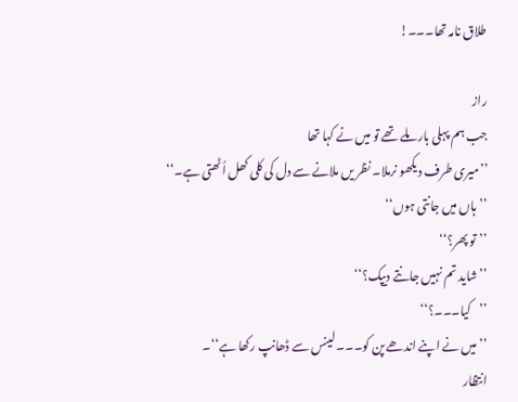طلاق نامہ تھا۔۔۔!

راز
جب ہم پہلی بار ملے تھے تو میں نے کہا تھا
’’میری طرف دیکھو نرملا۔ نظر یں ملانے سے دل کی کلی کھل اُٹھتی ہے۔‘‘
’’ہاں میں جانتی ہوں‘‘
’’تو پھر؟‘‘
’’شاید تم نہیں جانتے دیپک؟‘‘
’’کیا۔۔۔؟‘‘
’’میں نے اپنے اندھے پن کو۔۔۔ لینس سے ڈھانپ رکھا ہے‘‘۔
انتظار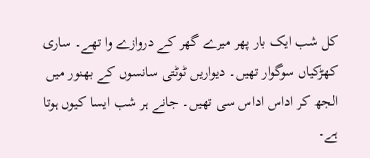کل شب ایک بار پھر میرے گھر کے دروازے وا تھے۔ ساری کھڑکیاں سوگوار تھیں۔ دیواریں ٹوٹتی سانسوں کے بھنور میں الجھ کر اداس اداس سی تھیں۔ جانے ہر شب ایسا کیوں ہوتا ہے۔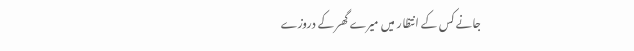جانے کس کے انتظار میں میرے گھر کے دروزے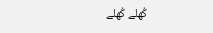کُھلے کُھلے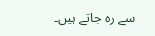سے رہ جاتے ہیں۔